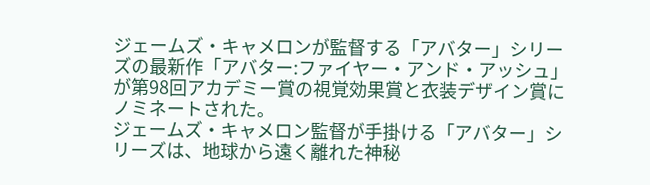ジェームズ・キャメロンが監督する「アバター」シリーズの最新作「アバター:ファイヤー・アンド・アッシュ」が第98回アカデミー賞の視覚効果賞と衣装デザイン賞にノミネートされた。
ジェームズ・キャメロン監督が手掛ける「アバター」シリーズは、地球から遠く離れた神秘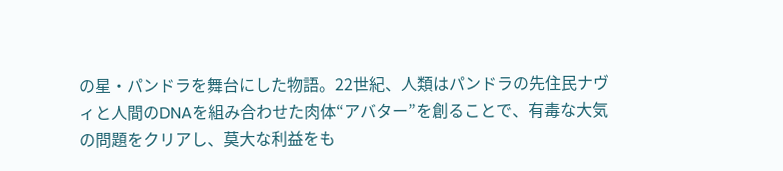の星・パンドラを舞台にした物語。22世紀、人類はパンドラの先住民ナヴィと人間のDNAを組み合わせた肉体“アバター”を創ることで、有毒な大気の問題をクリアし、莫大な利益をも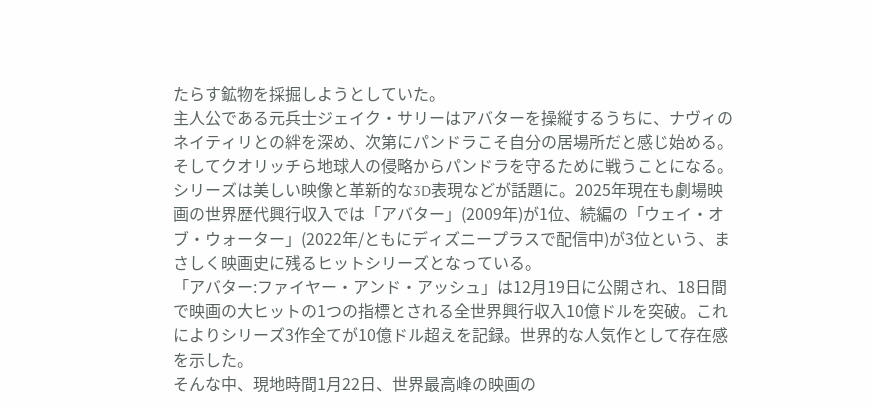たらす鉱物を採掘しようとしていた。
主人公である元兵士ジェイク・サリーはアバターを操縦するうちに、ナヴィのネイティリとの絆を深め、次第にパンドラこそ自分の居場所だと感じ始める。そしてクオリッチら地球人の侵略からパンドラを守るために戦うことになる。
シリーズは美しい映像と革新的な3D表現などが話題に。2025年現在も劇場映画の世界歴代興行収入では「アバター」(2009年)が1位、続編の「ウェイ・オブ・ウォーター」(2022年/ともにディズニープラスで配信中)が3位という、まさしく映画史に残るヒットシリーズとなっている。
「アバター:ファイヤー・アンド・アッシュ」は12月19日に公開され、18日間で映画の大ヒットの1つの指標とされる全世界興行収入10億ドルを突破。これによりシリーズ3作全てが10億ドル超えを記録。世界的な人気作として存在感を示した。
そんな中、現地時間1月22日、世界最高峰の映画の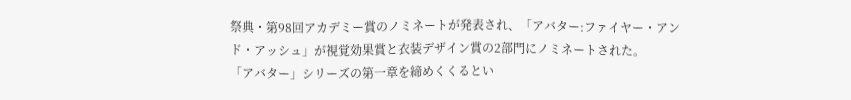祭典・第98回アカデミー賞のノミネートが発表され、「アバター:ファイヤー・アンド・アッシュ」が視覚効果賞と衣装デザイン賞の2部門にノミネートされた。
「アバター」シリーズの第一章を締めくくるとい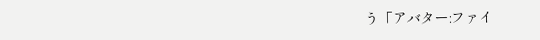う「アバター:ファイ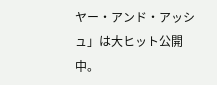ヤー・アンド・アッシュ」は大ヒット公開中。